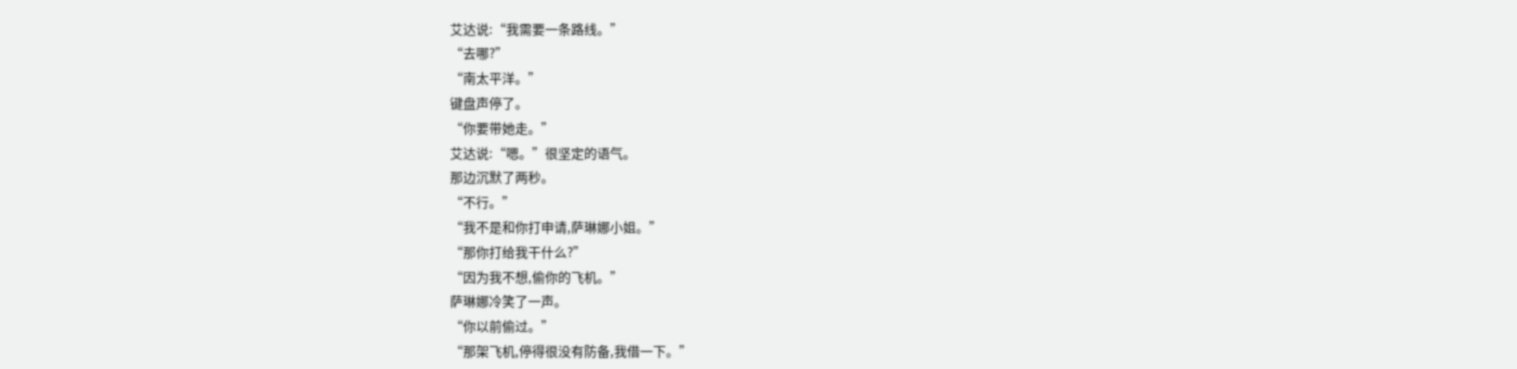艾达说:“我需要一条路线。”
“去哪?”
“南太平洋。”
键盘声停了。
“你要带她走。”
艾达说:“嗯。”很坚定的语气。
那边沉默了两秒。
“不行。”
“我不是和你打申请,萨琳娜小姐。”
“那你打给我干什么?”
“因为我不想,偷你的飞机。”
萨琳娜冷笑了一声。
“你以前偷过。”
“那架飞机,停得很没有防备,我借一下。”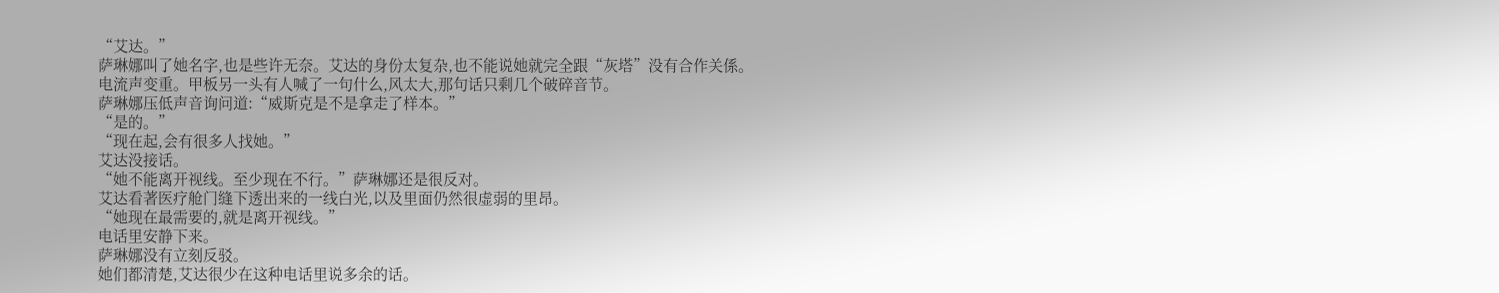“艾达。”
萨琳娜叫了她名字,也是些许无奈。艾达的身份太复杂,也不能说她就完全跟“灰塔”没有合作关係。
电流声变重。甲板另一头有人喊了一句什么,风太大,那句话只剩几个破碎音节。
萨琳娜压低声音询问道:“威斯克是不是拿走了样本。”
“是的。”
“现在起,会有很多人找她。”
艾达没接话。
“她不能离开视线。至少现在不行。”萨琳娜还是很反对。
艾达看著医疗舱门缝下透出来的一线白光,以及里面仍然很虚弱的里昂。
“她现在最需要的,就是离开视线。”
电话里安静下来。
萨琳娜没有立刻反驳。
她们都清楚,艾达很少在这种电话里说多余的话。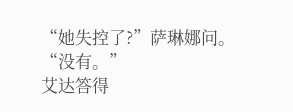“她失控了?”萨琳娜问。
“没有。”
艾达答得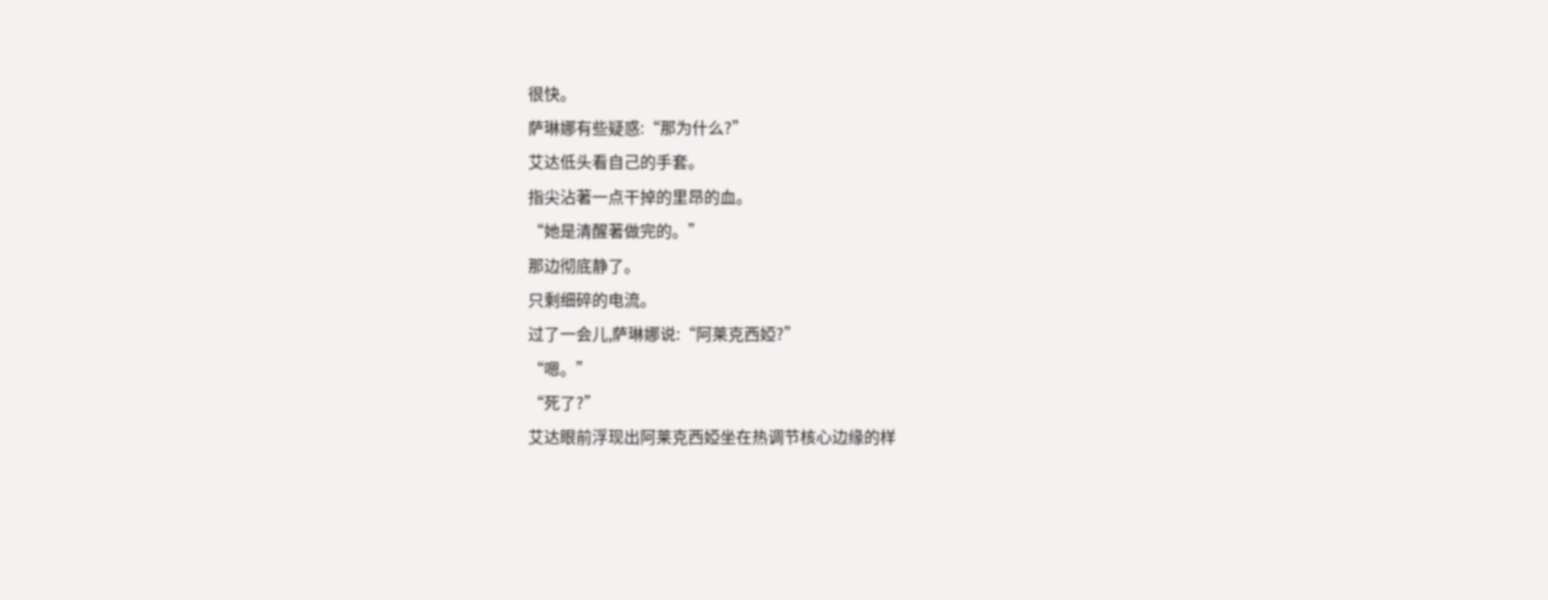很快。
萨琳娜有些疑惑:“那为什么?”
艾达低头看自己的手套。
指尖沾著一点干掉的里昂的血。
“她是清醒著做完的。”
那边彻底静了。
只剩细碎的电流。
过了一会儿,萨琳娜说:“阿莱克西婭?”
“嗯。”
“死了?”
艾达眼前浮现出阿莱克西婭坐在热调节核心边缘的样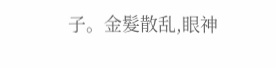子。金髮散乱,眼神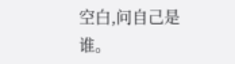空白,问自己是谁。